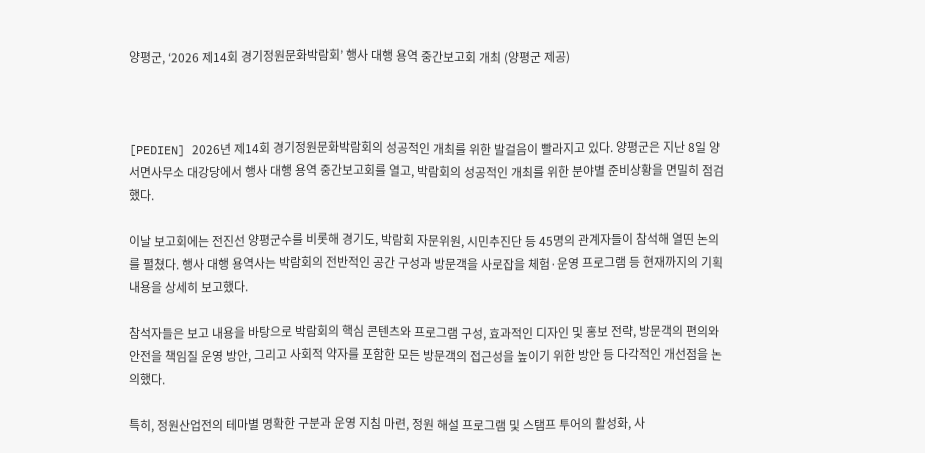양평군, ‘2026 제14회 경기정원문화박람회’ 행사 대행 용역 중간보고회 개최 (양평군 제공)



[PEDIEN] 2026년 제14회 경기정원문화박람회의 성공적인 개최를 위한 발걸음이 빨라지고 있다. 양평군은 지난 8일 양서면사무소 대강당에서 행사 대행 용역 중간보고회를 열고, 박람회의 성공적인 개최를 위한 분야별 준비상황을 면밀히 점검했다.

이날 보고회에는 전진선 양평군수를 비롯해 경기도, 박람회 자문위원, 시민추진단 등 45명의 관계자들이 참석해 열띤 논의를 펼쳤다. 행사 대행 용역사는 박람회의 전반적인 공간 구성과 방문객을 사로잡을 체험·운영 프로그램 등 현재까지의 기획 내용을 상세히 보고했다.

참석자들은 보고 내용을 바탕으로 박람회의 핵심 콘텐츠와 프로그램 구성, 효과적인 디자인 및 홍보 전략, 방문객의 편의와 안전을 책임질 운영 방안, 그리고 사회적 약자를 포함한 모든 방문객의 접근성을 높이기 위한 방안 등 다각적인 개선점을 논의했다.

특히, 정원산업전의 테마별 명확한 구분과 운영 지침 마련, 정원 해설 프로그램 및 스탬프 투어의 활성화, 사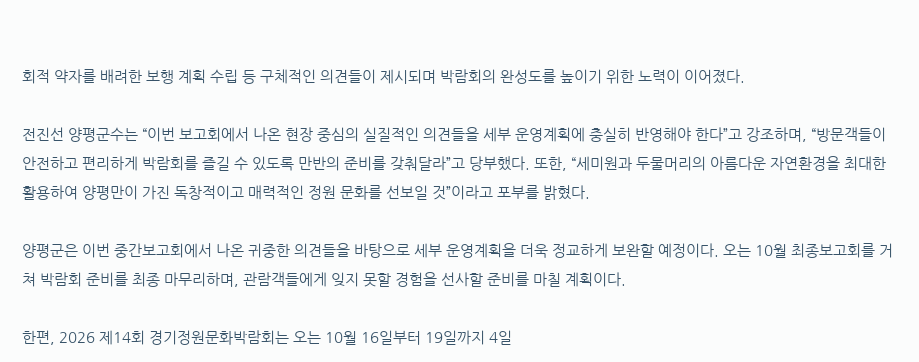회적 약자를 배려한 보행 계획 수립 등 구체적인 의견들이 제시되며 박람회의 완성도를 높이기 위한 노력이 이어졌다.

전진선 양평군수는 “이번 보고회에서 나온 현장 중심의 실질적인 의견들을 세부 운영계획에 충실히 반영해야 한다”고 강조하며, “방문객들이 안전하고 편리하게 박람회를 즐길 수 있도록 만반의 준비를 갖춰달라”고 당부했다. 또한, “세미원과 두물머리의 아름다운 자연환경을 최대한 활용하여 양평만이 가진 독창적이고 매력적인 정원 문화를 선보일 것”이라고 포부를 밝혔다.

양평군은 이번 중간보고회에서 나온 귀중한 의견들을 바탕으로 세부 운영계획을 더욱 정교하게 보완할 예정이다. 오는 10월 최종보고회를 거쳐 박람회 준비를 최종 마무리하며, 관람객들에게 잊지 못할 경험을 선사할 준비를 마칠 계획이다.

한편, 2026 제14회 경기정원문화박람회는 오는 10월 16일부터 19일까지 4일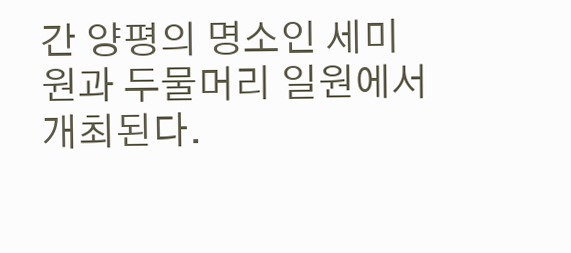간 양평의 명소인 세미원과 두물머리 일원에서 개최된다.